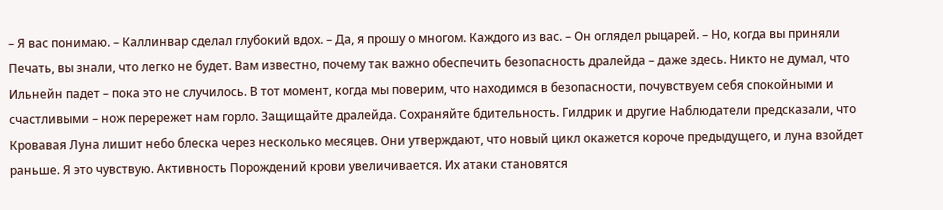– Я вас понимаю. – Каллинвар сделал глубокий вдох. – Да, я прошу о многом. Каждого из вас. – Он оглядел рыцарей. – Но, когда вы приняли Печать, вы знали, что легко не будет. Вам известно, почему так важно обеспечить безопасность дралейда – даже здесь. Никто не думал, что Ильнейн падет – пока это не случилось. В тот момент, когда мы поверим, что находимся в безопасности, почувствуем себя спокойными и счастливыми – нож перережет нам горло. Защищайте дралейда. Сохраняйте бдительность. Гилдрик и другие Наблюдатели предсказали, что Кровавая Луна лишит небо блеска через несколько месяцев. Они утверждают, что новый цикл окажется короче предыдущего, и луна взойдет раньше. Я это чувствую. Активность Порождений крови увеличивается. Их атаки становятся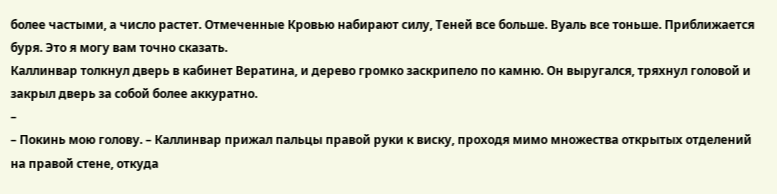более частыми, а число растет. Отмеченные Кровью набирают силу, Теней все больше. Вуаль все тоньше. Приближается буря. Это я могу вам точно сказать.
Каллинвар толкнул дверь в кабинет Вератина, и дерево громко заскрипело по камню. Он выругался, тряхнул головой и закрыл дверь за собой более аккуратно.
–
– Покинь мою голову. – Каллинвар прижал пальцы правой руки к виску, проходя мимо множества открытых отделений на правой стене, откуда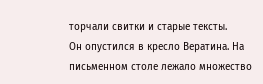торчали свитки и старые тексты.
Он опустился в кресло Вератина. На письменном столе лежало множество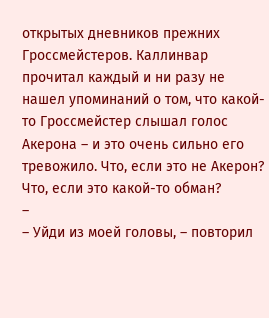открытых дневников прежних Гроссмейстеров. Каллинвар прочитал каждый и ни разу не нашел упоминаний о том, что какой-то Гроссмейстер слышал голос Акерона – и это очень сильно его тревожило. Что, если это не Акерон? Что, если это какой-то обман?
–
– Уйди из моей головы, – повторил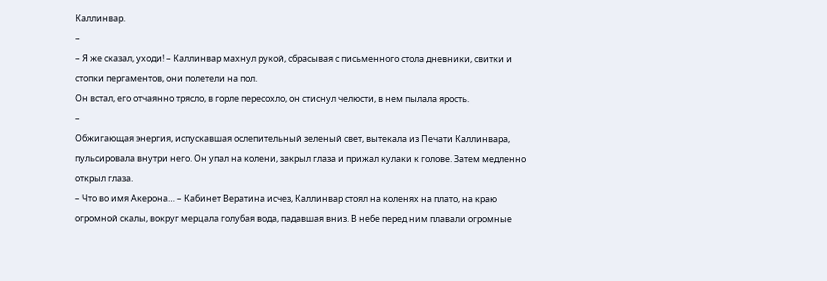Каллинвар.
–
– Я же сказал, уходи! – Каллинвар махнул рукой, сбрасывая с письменного стола дневники, свитки и стопки пергаментов, они полетели на пол.
Он встал, его отчаянно трясло, в горле пересохло, он стиснул челюсти, в нем пылала ярость.
–
Обжигающая энергия, испускавшая ослепительный зеленый свет, вытекала из Печати Каллинвара, пульсировала внутри него. Он упал на колени, закрыл глаза и прижал кулаки к голове. Затем медленно открыл глаза.
– Что во имя Акерона… – Кабинет Вератина исчез, Каллинвар стоял на коленях на плато, на краю огромной скалы, вокруг мерцала голубая вода, падавшая вниз. В небе перед ним плавали огромные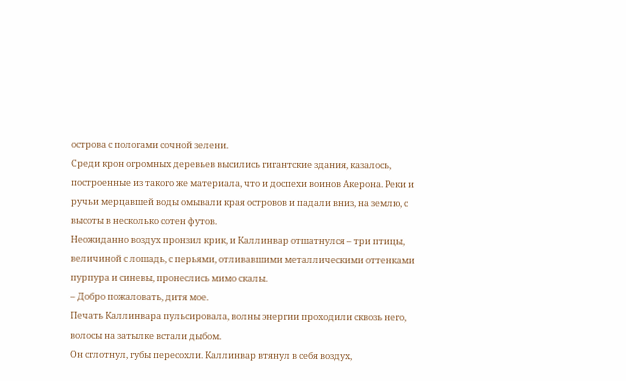острова с пологами сочной зелени.
Среди крон огромных деревьев высились гигантские здания, казалось, построенные из такого же материала, что и доспехи воинов Акерона. Реки и ручьи мерцавшей воды омывали края островов и падали вниз, на землю, с высоты в несколько сотен футов.
Неожиданно воздух пронзил крик, и Каллинвар отшатнулся – три птицы, величиной с лошадь, с перьями, отливавшими металлическими оттенками пурпура и синевы, пронеслись мимо скалы.
– Добро пожаловать, дитя мое.
Печать Каллинвара пульсировала, волны энергии проходили сквозь него, волосы на затылке встали дыбом.
Он сглотнул, губы пересохли. Каллинвар втянул в себя воздух,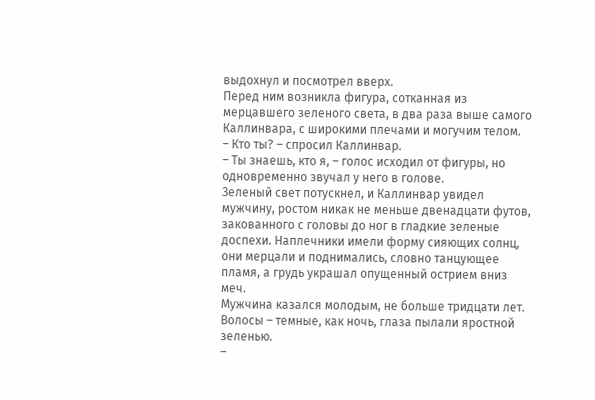выдохнул и посмотрел вверх.
Перед ним возникла фигура, сотканная из мерцавшего зеленого света, в два раза выше самого Каллинвара, с широкими плечами и могучим телом.
– Кто ты? – спросил Каллинвар.
– Ты знаешь, кто я, – голос исходил от фигуры, но одновременно звучал у него в голове.
Зеленый свет потускнел, и Каллинвар увидел мужчину, ростом никак не меньше двенадцати футов, закованного с головы до ног в гладкие зеленые доспехи. Наплечники имели форму сияющих солнц, они мерцали и поднимались, словно танцующее пламя, а грудь украшал опущенный острием вниз меч.
Мужчина казался молодым, не больше тридцати лет. Волосы – темные, как ночь, глаза пылали яростной зеленью.
–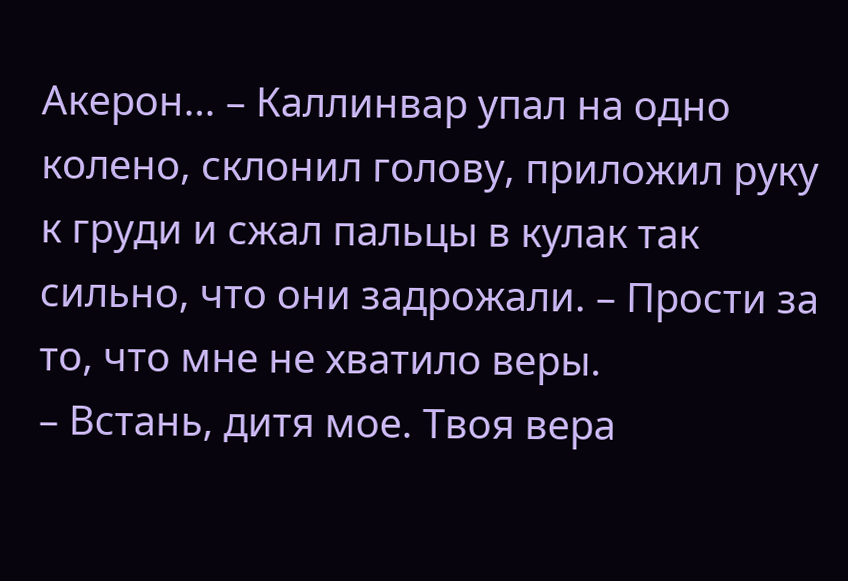Акерон… – Каллинвар упал на одно колено, склонил голову, приложил руку к груди и сжал пальцы в кулак так сильно, что они задрожали. – Прости за то, что мне не хватило веры.
– Встань, дитя мое. Твоя вера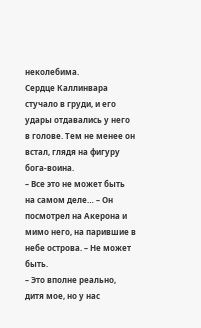неколебима.
Сердце Каллинвара стучало в груди, и его удары отдавались у него в голове. Тем не менее он встал, глядя на фигуру бога-воина.
– Все это не может быть на самом деле… – Он посмотрел на Акерона и мимо него, на парившие в небе острова. – Не может быть.
– Это вполне реально, дитя мое, но у нас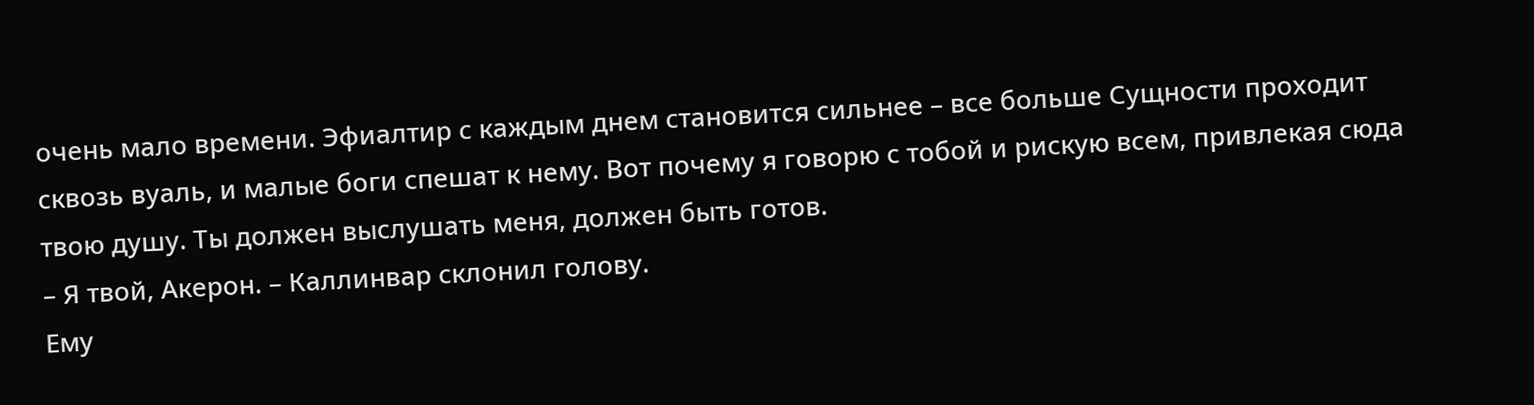очень мало времени. Эфиалтир с каждым днем становится сильнее – все больше Сущности проходит сквозь вуаль, и малые боги спешат к нему. Вот почему я говорю с тобой и рискую всем, привлекая сюда твою душу. Ты должен выслушать меня, должен быть готов.
– Я твой, Акерон. – Каллинвар склонил голову.
Ему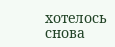хотелось снова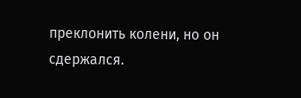преклонить колени, но он сдержался.